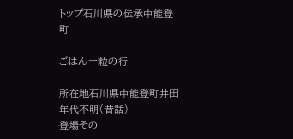トップ石川県の伝承中能登町

ごはん一粒の行

所在地石川県中能登町井田
年代不明(昔話)
登場その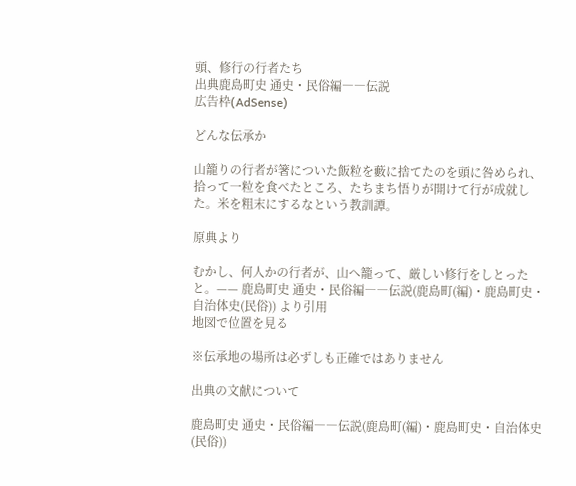頭、修行の行者たち
出典鹿島町史 通史・民俗編――伝説
広告枠(AdSense)

どんな伝承か

山籠りの行者が箸についた飯粒を藪に捨てたのを頭に咎められ、拾って一粒を食べたところ、たちまち悟りが開けて行が成就した。米を粗末にするなという教訓譚。

原典より

むかし、何人かの行者が、山へ籠って、厳しい修行をしとったと。—— 鹿島町史 通史・民俗編――伝説(鹿島町(編)・鹿島町史・自治体史(民俗)) より引用
地図で位置を見る

※伝承地の場所は必ずしも正確ではありません

出典の文献について

鹿島町史 通史・民俗編――伝説(鹿島町(編)・鹿島町史・自治体史(民俗))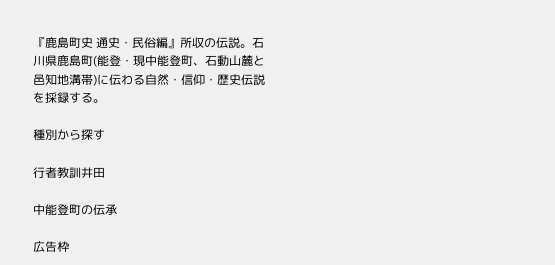『鹿島町史 通史・民俗編』所収の伝説。石川県鹿島町(能登・現中能登町、石動山麓と邑知地溝帯)に伝わる自然・信仰・歴史伝説を採録する。

種別から探す

行者教訓井田

中能登町の伝承

広告枠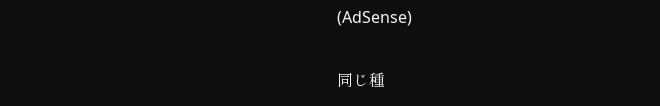(AdSense)

同じ種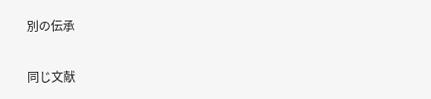別の伝承

同じ文献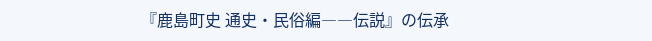『鹿島町史 通史・民俗編――伝説』の伝承